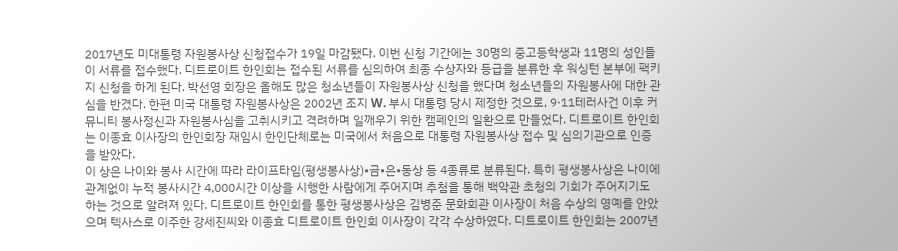2017년도 미대통령 자원봉사상 신청접수가 19일 마감됐다. 이번 신청 기간에는 30명의 중고등학생과 11명의 성인들이 서류를 접수했다. 디트로이트 한인회는 접수된 서류를 심의하여 최종 수상자와 등급을 분류한 후 워싱턴 본부에 팩키지 신청을 하게 된다. 박선영 회장은 올해도 많은 청소년들이 자원봉사상 신청을 했다며 청소년들의 자원봉사에 대한 관심을 반겼다. 한편 미국 대통령 자원봉사상은 2002년 조지 W. 부시 대통령 당시 제정한 것으로, 9·11테러사건 이후 커뮤니티 봉사정신과 자원봉사심을 고취시키고 격려하며 일깨우기 위한 캠페인의 일환으로 만들었다. 디트로이트 한인회는 이종효 이사장의 한인회장 재임시 한인단체로는 미국에서 처음으로 대통령 자원봉사상 접수 및 심의기관으로 인증을 받았다.
이 상은 나이와 봉사 시간에 따라 라이프타임(평생봉사상)•금•은•동상 등 4종류로 분류된다. 특히 평생봉사상은 나이에 관계없이 누적 봉사시간 4,000시간 이상을 시행한 사람에게 주어지며 추첨을 통해 백악관 초청의 기회가 주어지기도 하는 것으로 알려져 있다. 디트로이트 한인회를 통한 평생봉사상은 김병준 문화회관 이사장이 처음 수상의 영예를 안았으며 텍사스로 이주한 강세진씨와 이종효 디트로이트 한인회 이사장이 각각 수상하였다. 디트로이트 한인회는 2007년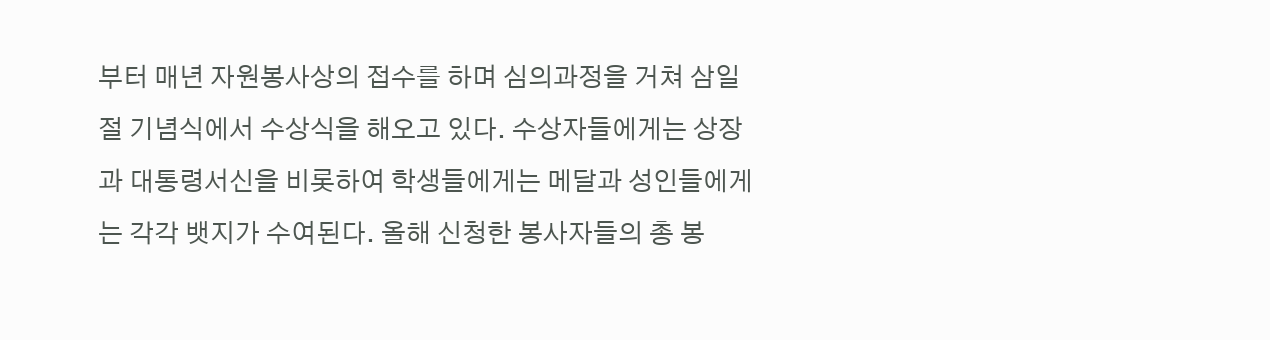부터 매년 자원봉사상의 접수를 하며 심의과정을 거쳐 삼일절 기념식에서 수상식을 해오고 있다. 수상자들에게는 상장과 대통령서신을 비롯하여 학생들에게는 메달과 성인들에게는 각각 뱃지가 수여된다. 올해 신청한 봉사자들의 총 봉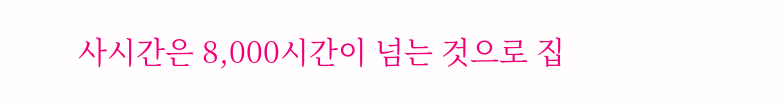사시간은 8,000시간이 넘는 것으로 집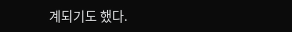계되기도 했다.